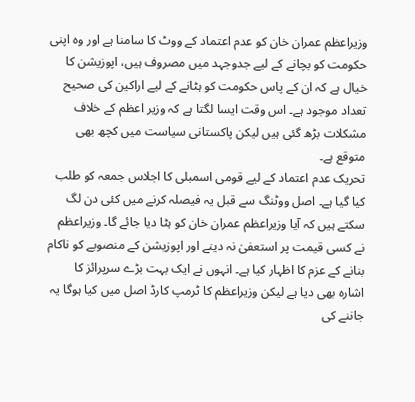وزیراعظم عمران خان کو عدم اعتماد کے ووٹ کا سامنا ہے اور وہ اپنی حکومت کو بچانے کے لیے جدوجہد میں مصروف ہیں، اپوزیشن کا خیال ہے کہ ان کے پاس حکومت کو ہٹانے کے لیے اراکین کی صحیح تعداد موجود ہے۔ اس وقت ایسا لگتا ہے کہ وزیر اعظم کے خلاف مشکلات بڑھ گئی ہیں لیکن پاکستانی سیاست میں کچھ بھی متوقع ہے۔
تحریک عدم اعتماد کے لیے قومی اسمبلی کا اجلاس جمعہ کو طلب کیا گیا ہے۔ اصل ووٹنگ سے قبل یہ فیصلہ کرنے میں کئی دن لگ سکتے ہیں کہ آیا وزیراعظم عمران خان کو ہٹا دیا جائے گا۔ وزیراعظم نے کسی قیمت پر استعفیٰ نہ دینے اور اپوزیشن کے منصوبے کو ناکام بنانے کے عزم کا اظہار کیا ہے۔ انہوں نے ایک بہت بڑے سرپرائز کا اشارہ بھی دیا ہے لیکن وزیراعظم کا ٹرمپ کارڈ اصل میں کیا ہوگا یہ جاننے کی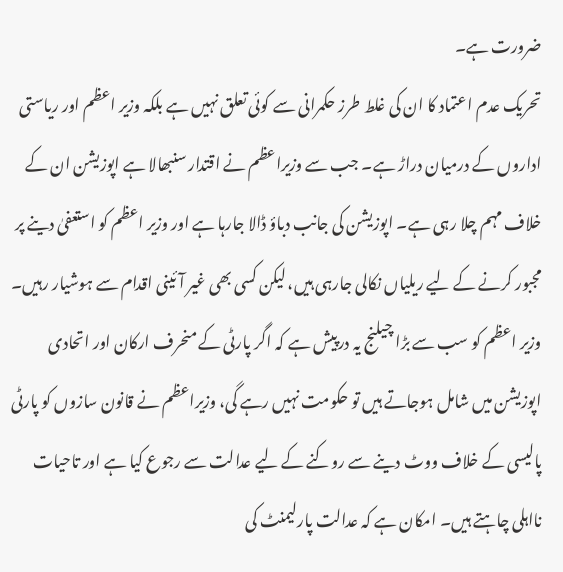ضرورت ہے۔
تحریک عدم اعتماد کا ان کی غلط طرز حکمرانی سے کوئی تعلق نہیں ہے بلکہ وزیر اعظم اور ریاستی اداروں کے درمیان دراڑ ہے۔ جب سے وزیراعظم نے اقتدار سنبھالا ہے اپوزیشن ان کے خلاف مہم چلا رہی ہے۔ اپوزیشن کی جانب دباؤ ڈالا جارہا ہے اور وزیر اعظم کو استعفیٰ دینے پر مجبور کرنے کے لیے ریلیاں نکالی جارہی ہیں، لیکن کسی بھی غیر آئینی اقدام سے ہوشیار رہیں۔
وزیر اعظم کو سب سے بڑا چیلنج یہ درپیش ہے کہ اگر پارٹی کے منحرف ارکان اور اتحادی اپوزیشن میں شامل ہوجاتے ہیں تو حکومت نہیں رہے گی، وزیراعظم نے قانون سازوں کو پارٹی پالیسی کے خلاف ووٹ دینے سے روکنے کے لیے عدالت سے رجوع کیا ہے اور تاحیات نااہلی چاہتے ہیں۔ امکان ہے کہ عدالت پارلیمنٹ کی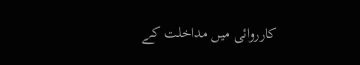کارروائی میں مداخلت کے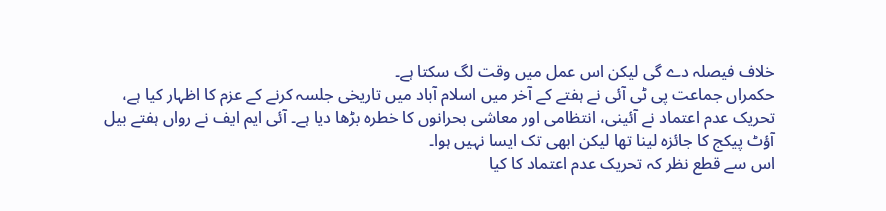خلاف فیصلہ دے گی لیکن اس عمل میں وقت لگ سکتا ہے۔
حکمراں جماعت پی ٹی آئی نے ہفتے کے آخر میں اسلام آباد میں تاریخی جلسہ کرنے کے عزم کا اظہار کیا ہے، تحریک عدم اعتماد نے آئینی، انتظامی اور معاشی بحرانوں کا خطرہ بڑھا دیا ہے۔ آئی ایم ایف نے رواں ہفتے بیل آؤٹ پیکج کا جائزہ لینا تھا لیکن ابھی تک ایسا نہیں ہوا۔
اس سے قطع نظر کہ تحریک عدم اعتماد کا کیا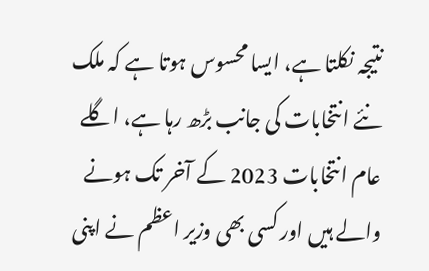نتیجہ نکلتا ہے، ایسا محسوس ہوتا ہے کہ ملک نئے انتخابات کی جانب بڑھ رہا ہے، اگلے عام انتخابات 2023 کے آخر تک ہونے والے ہیں اور کسی بھی وزیر اعظم نے اپنی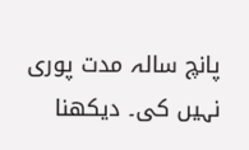پانچ سالہ مدت پوری نہیں کی۔ دیکھنا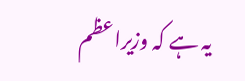یہ ہے کہ وزیراعظم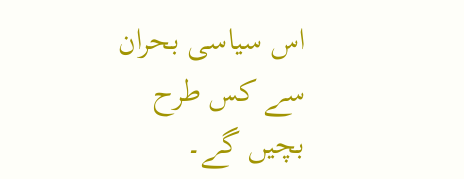اس سیاسی بحران سے کس طرح بچیں گے۔